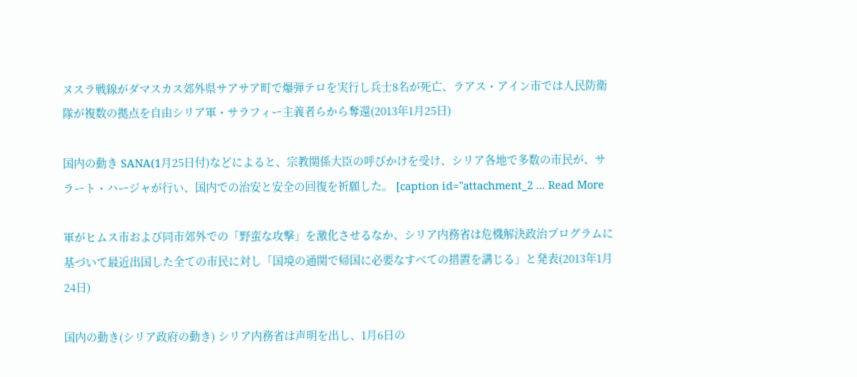ヌスラ戦線がダマスカス郊外県サアサア町で爆弾テロを実行し兵士8名が死亡、ラアス・アイン市では人民防衛隊が複数の拠点を自由シリア軍・サラフィー主義者らから奪還(2013年1月25日)

国内の動き SANA(1月25日付)などによると、宗教関係大臣の呼びかけを受け、シリア各地で多数の市民が、サラート・ハージャが行い、国内での治安と安全の回復を祈願した。 [caption id="attachment_2 ... Read More

軍がヒムス市および同市郊外での「野蛮な攻撃」を激化させるなか、シリア内務省は危機解決政治プログラムに基づいて最近出国した全ての市民に対し「国境の通関で帰国に必要なすべての措置を講じる」と発表(2013年1月24日)

国内の動き(シリア政府の動き) シリア内務省は声明を出し、1月6日の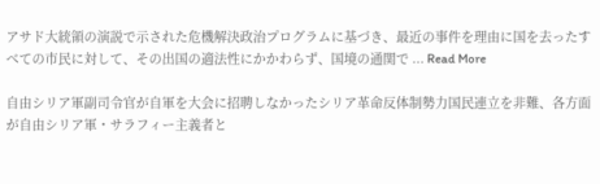アサド大統領の演説で示された危機解決政治プログラムに基づき、最近の事件を理由に国を去ったすべての市民に対して、その出国の適法性にかかわらず、国境の通関で ... Read More

自由シリア軍副司令官が自軍を大会に招聘しなかったシリア革命反体制勢力国民連立を非難、各方面が自由シリア軍・サラフィー主義者と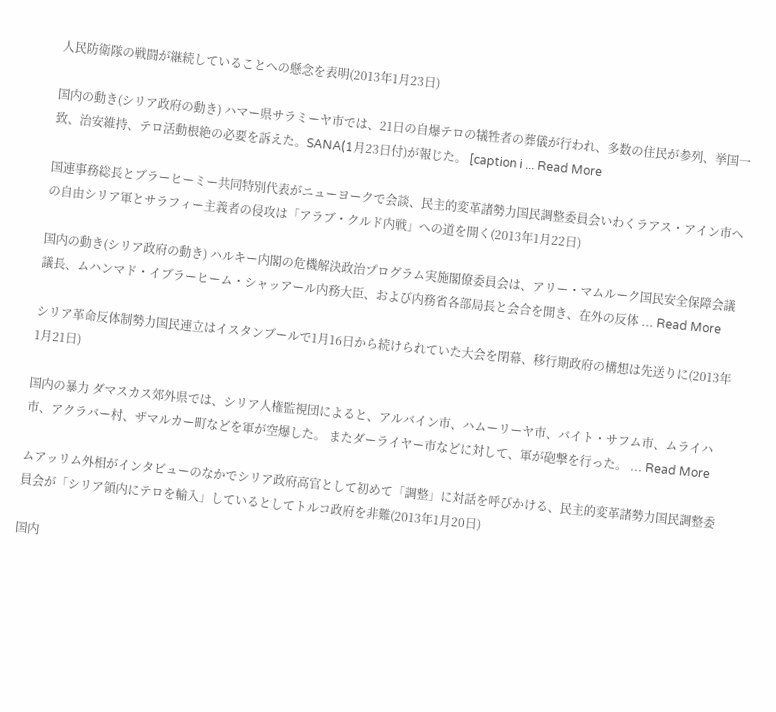人民防衛隊の戦闘が継続していることへの懸念を表明(2013年1月23日)

国内の動き(シリア政府の動き) ハマー県サラミーヤ市では、21日の自爆テロの犠牲者の葬儀が行われ、多数の住民が参列、挙国一致、治安維持、テロ活動根絶の必要を訴えた。SANA(1月23日付)が報じた。 [caption i ... Read More

国連事務総長とブラーヒーミー共同特別代表がニューヨークで会談、民主的変革諸勢力国民調整委員会いわくラアス・アイン市への自由シリア軍とサラフィー主義者の侵攻は「アラブ・クルド内戦」への道を開く(2013年1月22日)

国内の動き(シリア政府の動き) ハルキー内閣の危機解決政治プログラム実施閣僚委員会は、アリー・マムルーク国民安全保障会議議長、ムハンマド・イブラーヒーム・シャッアール内務大臣、および内務省各部局長と会合を開き、在外の反体 ... Read More

シリア革命反体制勢力国民連立はイスタンブールで1月16日から続けられていた大会を閉幕、移行期政府の構想は先送りに(2013年1月21日)

国内の暴力 ダマスカス郊外県では、シリア人権監視団によると、アルバイン市、ハムーリーヤ市、バイト・サフム市、ムライハ市、アクラバー村、ザマルカー町などを軍が空爆した。 またダーライヤー市などに対して、軍が砲撃を行った。 ... Read More

ムアッリム外相がインタビューのなかでシリア政府高官として初めて「調整」に対話を呼びかける、民主的変革諸勢力国民調整委員会が「シリア領内にテロを輸入」しているとしてトルコ政府を非難(2013年1月20日)

国内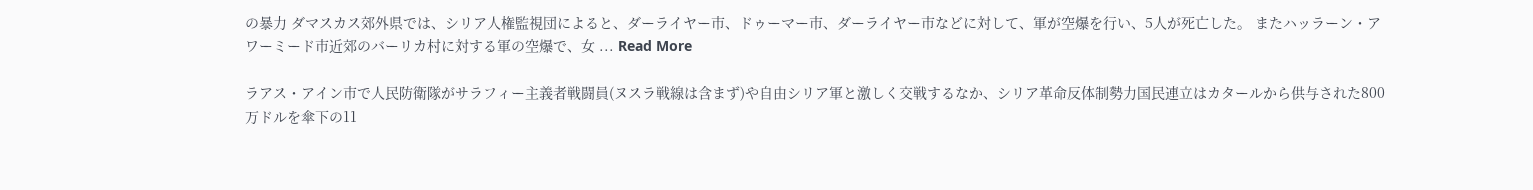の暴力 ダマスカス郊外県では、シリア人権監視団によると、ダーライヤー市、ドゥーマー市、ダーライヤー市などに対して、軍が空爆を行い、5人が死亡した。 またハッラーン・アワーミード市近郊のバーリカ村に対する軍の空爆で、女 ... Read More

ラアス・アイン市で人民防衛隊がサラフィー主義者戦闘員(ヌスラ戦線は含まず)や自由シリア軍と激しく交戦するなか、シリア革命反体制勢力国民連立はカタールから供与された800万ドルを傘下の11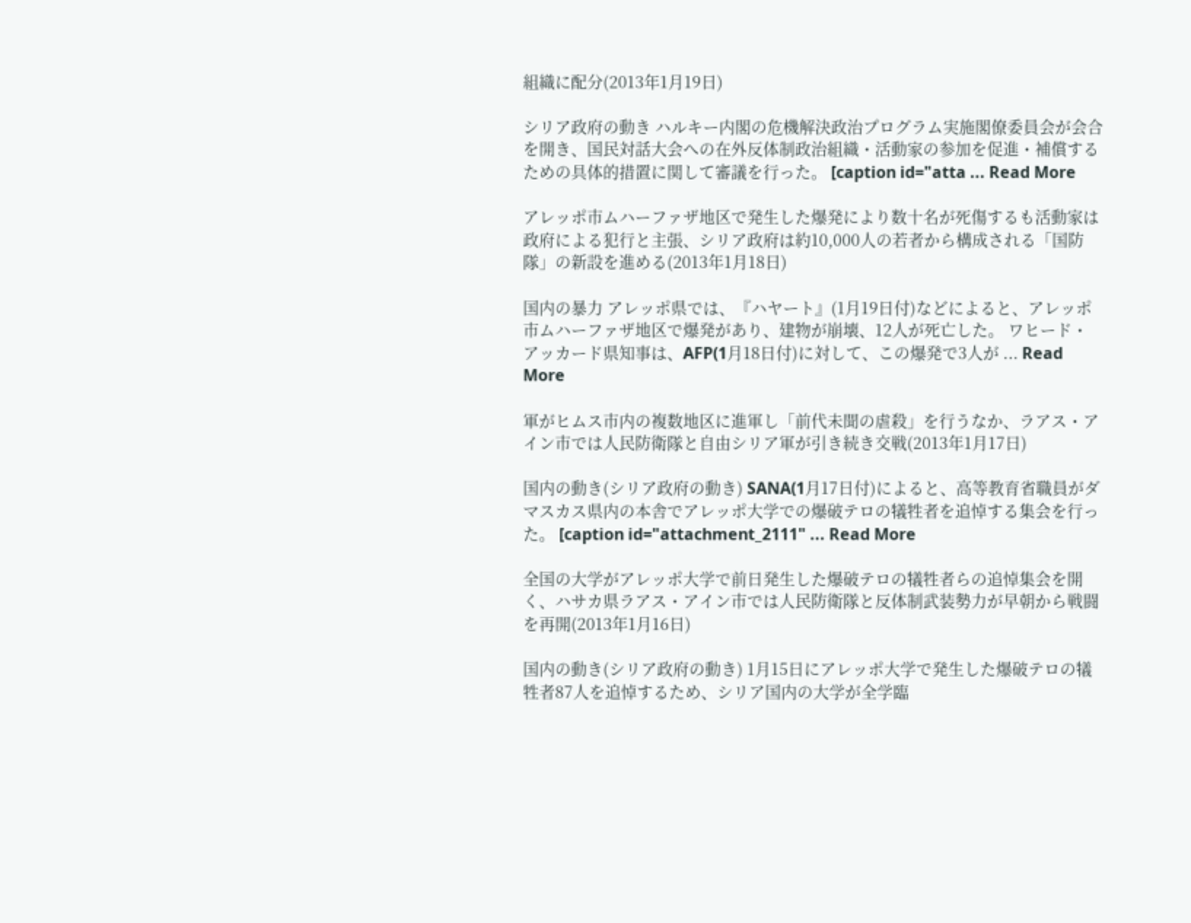組織に配分(2013年1月19日)

シリア政府の動き ハルキー内閣の危機解決政治プログラム実施閣僚委員会が会合を開き、国民対話大会への在外反体制政治組織・活動家の参加を促進・補償するための具体的措置に関して審議を行った。 [caption id="atta ... Read More

アレッポ市ムハーファザ地区で発生した爆発により数十名が死傷するも活動家は政府による犯行と主張、シリア政府は約10,000人の若者から構成される「国防隊」の新設を進める(2013年1月18日)

国内の暴力 アレッポ県では、『ハヤート』(1月19日付)などによると、アレッポ市ムハーファザ地区で爆発があり、建物が崩壊、12人が死亡した。 ワヒード・アッカード県知事は、AFP(1月18日付)に対して、この爆発で3人が ... Read More

軍がヒムス市内の複数地区に進軍し「前代未聞の虐殺」を行うなか、ラアス・アイン市では人民防衛隊と自由シリア軍が引き続き交戦(2013年1月17日)

国内の動き(シリア政府の動き) SANA(1月17日付)によると、高等教育省職員がダマスカス県内の本舎でアレッポ大学での爆破テロの犠牲者を追悼する集会を行った。 [caption id="attachment_2111" ... Read More

全国の大学がアレッポ大学で前日発生した爆破テロの犠牲者らの追悼集会を開く、ハサカ県ラアス・アイン市では人民防衛隊と反体制武装勢力が早朝から戦闘を再開(2013年1月16日)

国内の動き(シリア政府の動き) 1月15日にアレッポ大学で発生した爆破テロの犠牲者87人を追悼するため、シリア国内の大学が全学臨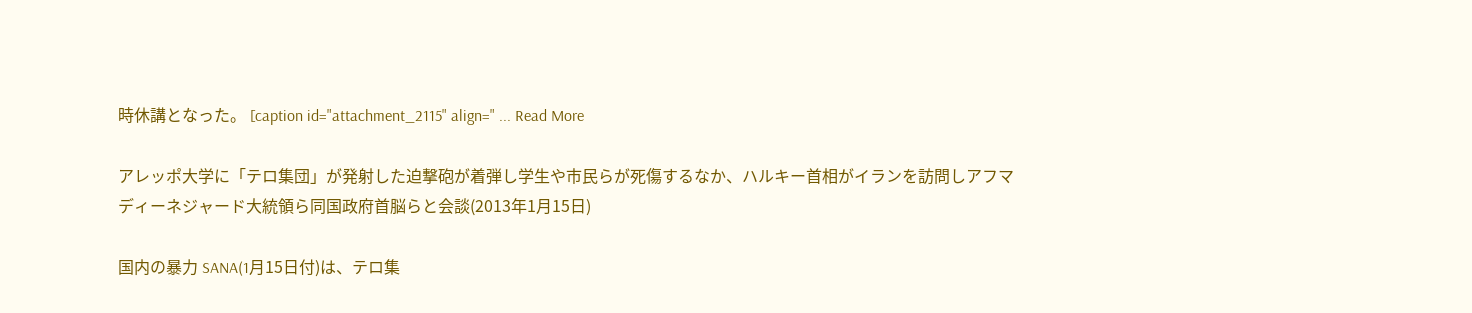時休講となった。 [caption id="attachment_2115" align=" ... Read More

アレッポ大学に「テロ集団」が発射した迫撃砲が着弾し学生や市民らが死傷するなか、ハルキー首相がイランを訪問しアフマディーネジャード大統領ら同国政府首脳らと会談(2013年1月15日)

国内の暴力 SANA(1月15日付)は、テロ集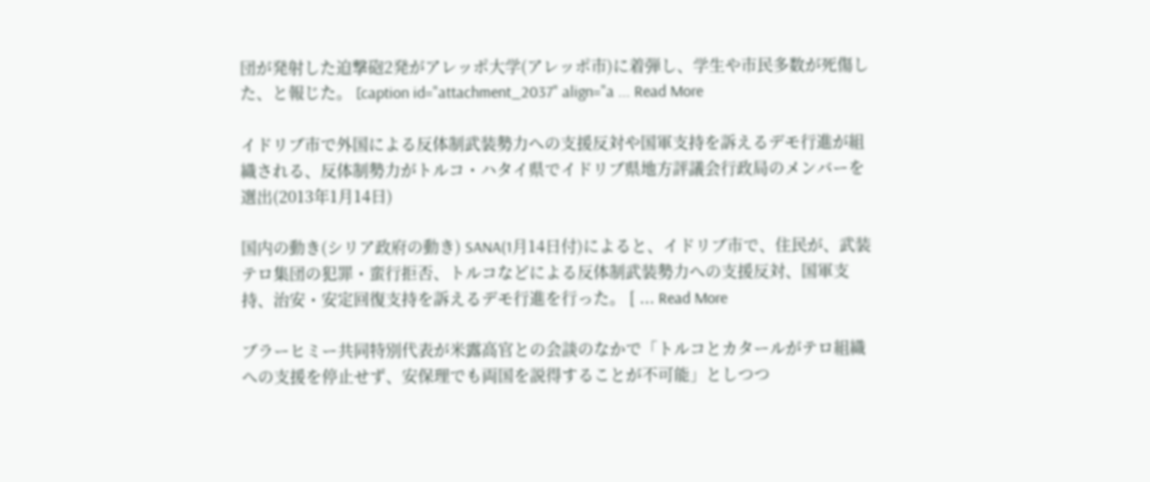団が発射した迫撃砲2発がアレッポ大学(アレッポ市)に着弾し、学生や市民多数が死傷した、と報じた。 [caption id="attachment_2037" align="a ... Read More

イドリブ市で外国による反体制武装勢力への支援反対や国軍支持を訴えるデモ行進が組織される、反体制勢力がトルコ・ハタイ県でイドリブ県地方評議会行政局のメンバーを選出(2013年1月14日)

国内の動き(シリア政府の動き) SANA(1月14日付)によると、イドリブ市で、住民が、武装テロ集団の犯罪・蛮行拒否、トルコなどによる反体制武装勢力への支援反対、国軍支持、治安・安定回復支持を訴えるデモ行進を行った。 [ ... Read More

ブラーヒミー共同特別代表が米露高官との会談のなかで「トルコとカタールがテロ組織への支援を停止せず、安保理でも両国を説得することが不可能」としつつ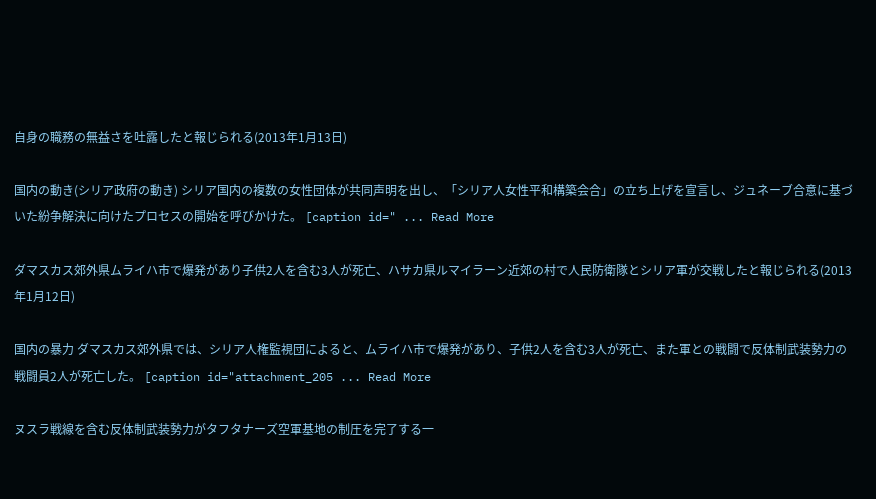自身の職務の無益さを吐露したと報じられる(2013年1月13日)

国内の動き(シリア政府の動き) シリア国内の複数の女性団体が共同声明を出し、「シリア人女性平和構築会合」の立ち上げを宣言し、ジュネーブ合意に基づいた紛争解決に向けたプロセスの開始を呼びかけた。 [caption id=" ... Read More

ダマスカス郊外県ムライハ市で爆発があり子供2人を含む3人が死亡、ハサカ県ルマイラーン近郊の村で人民防衛隊とシリア軍が交戦したと報じられる(2013年1月12日)

国内の暴力 ダマスカス郊外県では、シリア人権監視団によると、ムライハ市で爆発があり、子供2人を含む3人が死亡、また軍との戦闘で反体制武装勢力の戦闘員2人が死亡した。 [caption id="attachment_205 ... Read More

ヌスラ戦線を含む反体制武装勢力がタフタナーズ空軍基地の制圧を完了する一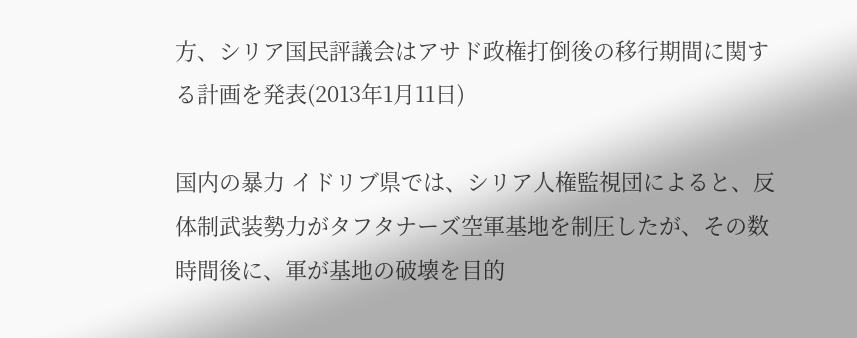方、シリア国民評議会はアサド政権打倒後の移行期間に関する計画を発表(2013年1月11日)

国内の暴力 イドリブ県では、シリア人権監視団によると、反体制武装勢力がタフタナーズ空軍基地を制圧したが、その数時間後に、軍が基地の破壊を目的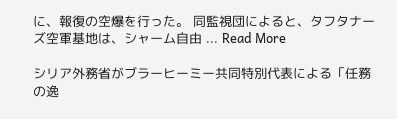に、報復の空爆を行った。 同監視団によると、タフタナーズ空軍基地は、シャーム自由 ... Read More

シリア外務省がブラーヒーミー共同特別代表による「任務の逸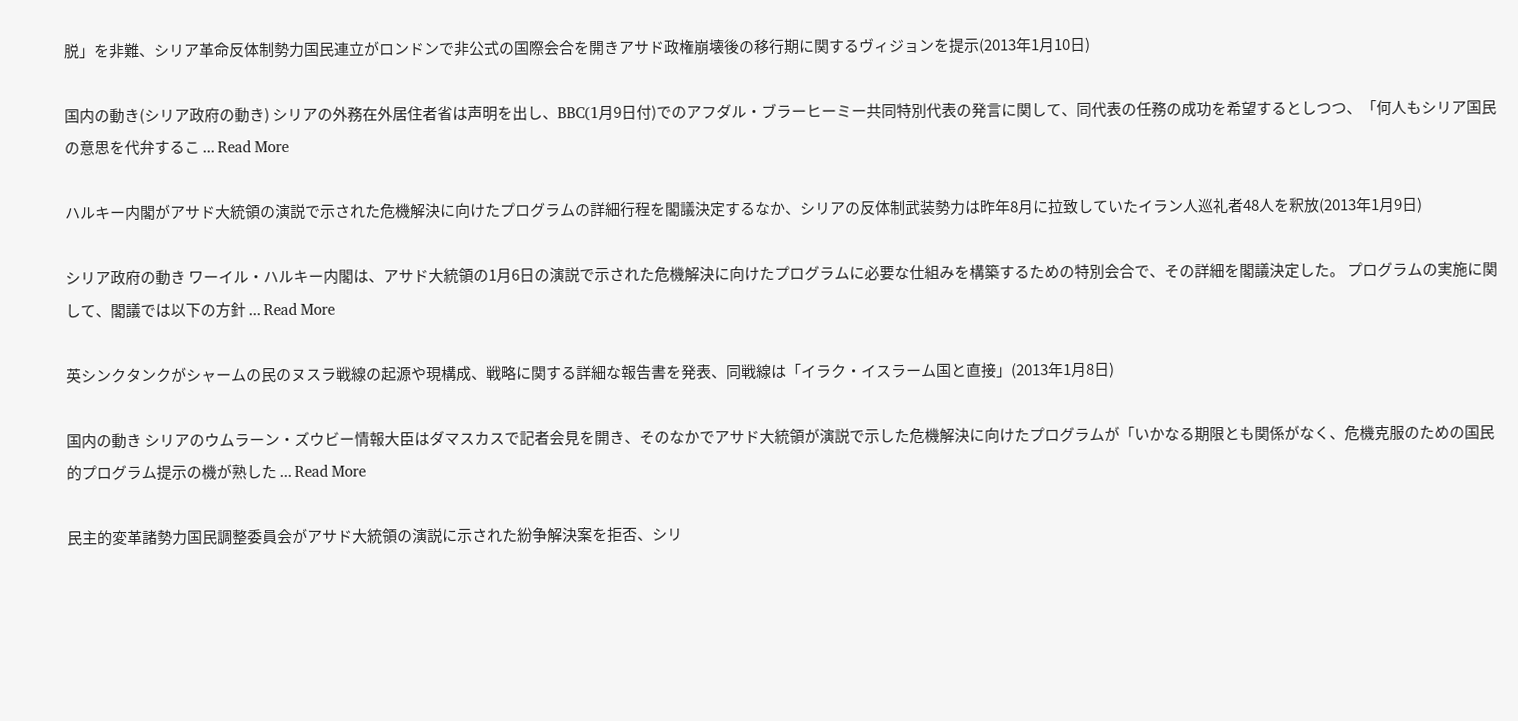脱」を非難、シリア革命反体制勢力国民連立がロンドンで非公式の国際会合を開きアサド政権崩壊後の移行期に関するヴィジョンを提示(2013年1月10日)

国内の動き(シリア政府の動き) シリアの外務在外居住者省は声明を出し、BBC(1月9日付)でのアフダル・ブラーヒーミー共同特別代表の発言に関して、同代表の任務の成功を希望するとしつつ、「何人もシリア国民の意思を代弁するこ ... Read More

ハルキー内閣がアサド大統領の演説で示された危機解決に向けたプログラムの詳細行程を閣議決定するなか、シリアの反体制武装勢力は昨年8月に拉致していたイラン人巡礼者48人を釈放(2013年1月9日)

シリア政府の動き ワーイル・ハルキー内閣は、アサド大統領の1月6日の演説で示された危機解決に向けたプログラムに必要な仕組みを構築するための特別会合で、その詳細を閣議決定した。 プログラムの実施に関して、閣議では以下の方針 ... Read More

英シンクタンクがシャームの民のヌスラ戦線の起源や現構成、戦略に関する詳細な報告書を発表、同戦線は「イラク・イスラーム国と直接」(2013年1月8日)

国内の動き シリアのウムラーン・ズウビー情報大臣はダマスカスで記者会見を開き、そのなかでアサド大統領が演説で示した危機解決に向けたプログラムが「いかなる期限とも関係がなく、危機克服のための国民的プログラム提示の機が熟した ... Read More

民主的変革諸勢力国民調整委員会がアサド大統領の演説に示された紛争解決案を拒否、シリ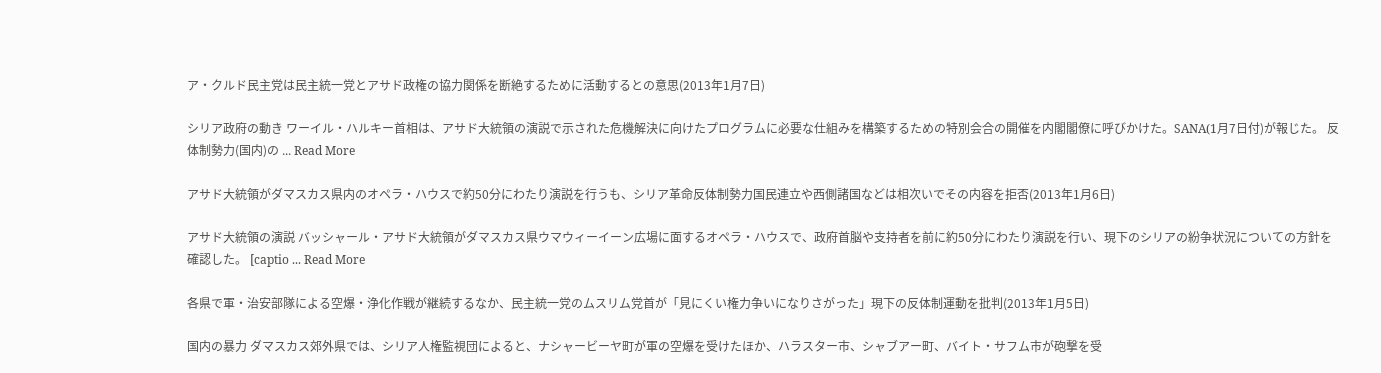ア・クルド民主党は民主統一党とアサド政権の協力関係を断絶するために活動するとの意思(2013年1月7日)

シリア政府の動き ワーイル・ハルキー首相は、アサド大統領の演説で示された危機解決に向けたプログラムに必要な仕組みを構築するための特別会合の開催を内閣閣僚に呼びかけた。SANA(1月7日付)が報じた。 反体制勢力(国内)の ... Read More

アサド大統領がダマスカス県内のオペラ・ハウスで約50分にわたり演説を行うも、シリア革命反体制勢力国民連立や西側諸国などは相次いでその内容を拒否(2013年1月6日)

アサド大統領の演説 バッシャール・アサド大統領がダマスカス県ウマウィーイーン広場に面するオペラ・ハウスで、政府首脳や支持者を前に約50分にわたり演説を行い、現下のシリアの紛争状況についての方針を確認した。 [captio ... Read More

各県で軍・治安部隊による空爆・浄化作戦が継続するなか、民主統一党のムスリム党首が「見にくい権力争いになりさがった」現下の反体制運動を批判(2013年1月5日)

国内の暴力 ダマスカス郊外県では、シリア人権監視団によると、ナシャービーヤ町が軍の空爆を受けたほか、ハラスター市、シャブアー町、バイト・サフム市が砲撃を受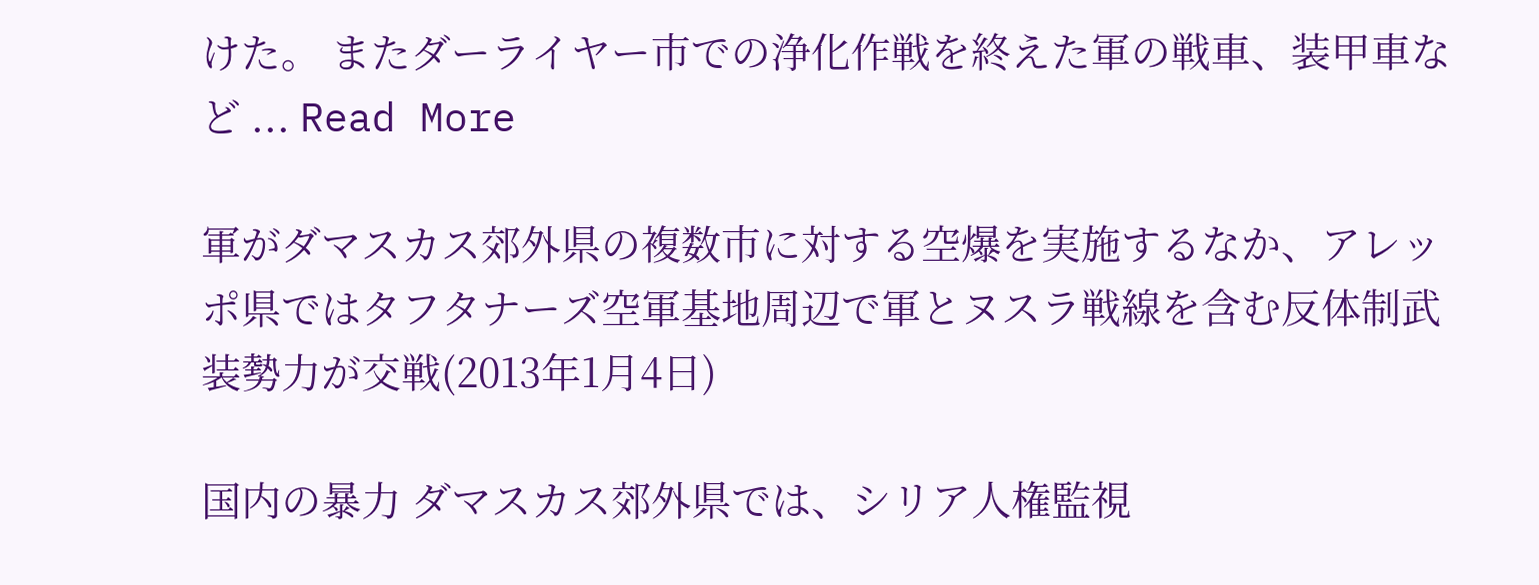けた。 またダーライヤー市での浄化作戦を終えた軍の戦車、装甲車など ... Read More

軍がダマスカス郊外県の複数市に対する空爆を実施するなか、アレッポ県ではタフタナーズ空軍基地周辺で軍とヌスラ戦線を含む反体制武装勢力が交戦(2013年1月4日)

国内の暴力 ダマスカス郊外県では、シリア人権監視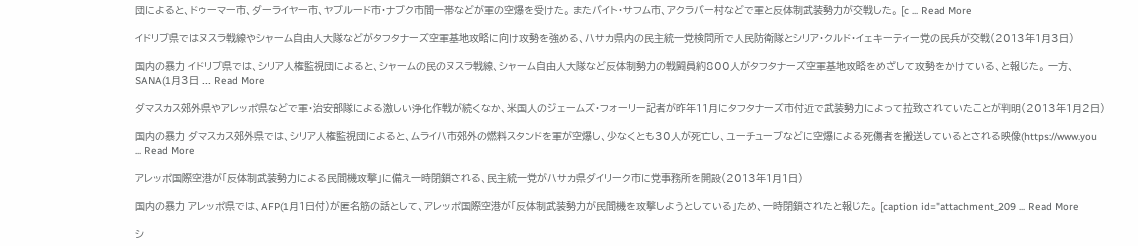団によると、ドゥーマー市、ダーライヤー市、ヤブルード市・ナブク市間一帯などが軍の空爆を受けた。 またバイト・サフム市、アクラバー村などで軍と反体制武装勢力が交戦した。 [c ... Read More

イドリブ県ではヌスラ戦線やシャーム自由人大隊などがタフタナーズ空軍基地攻略に向け攻勢を強める、ハサカ県内の民主統一党検問所で人民防衛隊とシリア・クルド・イェキーティー党の民兵が交戦(2013年1月3日)

国内の暴力 イドリブ県では、シリア人権監視団によると、シャームの民のヌスラ戦線、シャーム自由人大隊など反体制勢力の戦闘員約800人がタフタナーズ空軍基地攻略をめざして攻勢をかけている、と報じた。 一方、SANA(1月3日 ... Read More

ダマスカス郊外県やアレッポ県などで軍・治安部隊による激しい浄化作戦が続くなか、米国人のジェームズ・フォーリー記者が昨年11月にタフタナーズ市付近で武装勢力によって拉致されていたことが判明(2013年1月2日)

国内の暴力 ダマスカス郊外県では、シリア人権監視団によると、ムライハ市郊外の燃料スタンドを軍が空爆し、少なくとも30人が死亡し、ユーチューブなどに空爆による死傷者を搬送しているとされる映像(https://www.you ... Read More

アレッポ国際空港が「反体制武装勢力による民間機攻撃」に備え一時閉鎖される、民主統一党がハサカ県ダイリーク市に党事務所を開設(2013年1月1日)

国内の暴力 アレッポ県では、AFP(1月1日付)が匿名筋の話として、アレッポ国際空港が「反体制武装勢力が民間機を攻撃しようとしている」ため、一時閉鎖されたと報じた。 [caption id="attachment_209 ... Read More

シ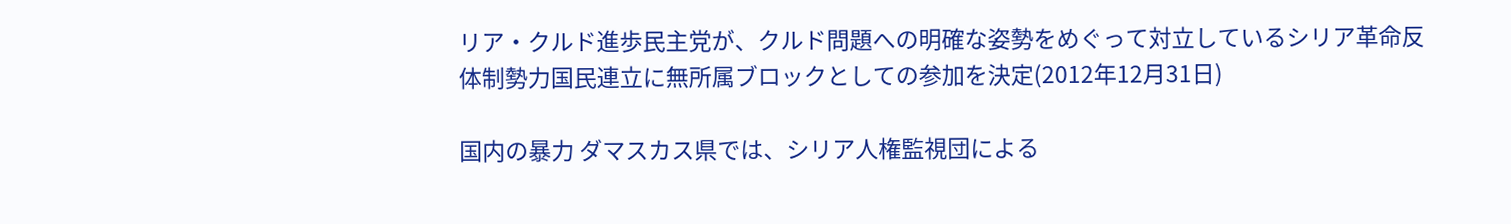リア・クルド進歩民主党が、クルド問題への明確な姿勢をめぐって対立しているシリア革命反体制勢力国民連立に無所属ブロックとしての参加を決定(2012年12月31日)

国内の暴力 ダマスカス県では、シリア人権監視団による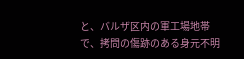と、バルザ区内の軍工場地帯で、拷問の傷跡のある身元不明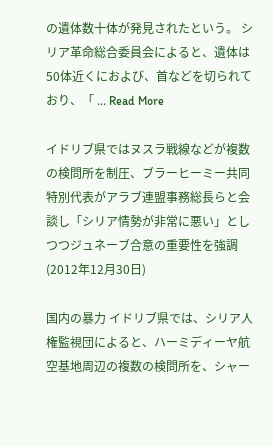の遺体数十体が発見されたという。 シリア革命総合委員会によると、遺体は50体近くにおよび、首などを切られており、「 ... Read More

イドリブ県ではヌスラ戦線などが複数の検問所を制圧、ブラーヒーミー共同特別代表がアラブ連盟事務総長らと会談し「シリア情勢が非常に悪い」としつつジュネーブ合意の重要性を強調(2012年12月30日)

国内の暴力 イドリブ県では、シリア人権監視団によると、ハーミディーヤ航空基地周辺の複数の検問所を、シャー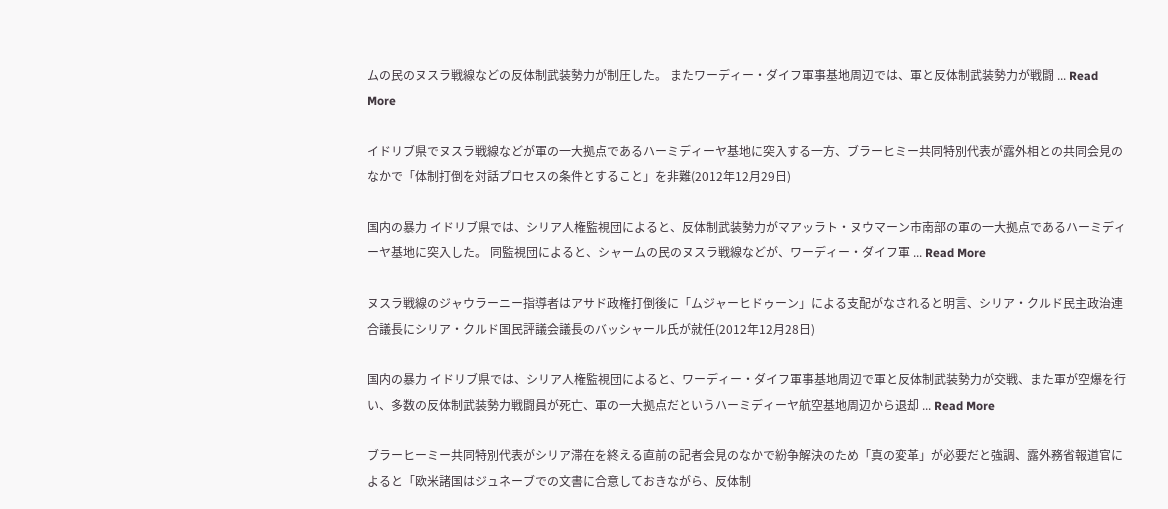ムの民のヌスラ戦線などの反体制武装勢力が制圧した。 またワーディー・ダイフ軍事基地周辺では、軍と反体制武装勢力が戦闘 ... Read More

イドリブ県でヌスラ戦線などが軍の一大拠点であるハーミディーヤ基地に突入する一方、ブラーヒミー共同特別代表が露外相との共同会見のなかで「体制打倒を対話プロセスの条件とすること」を非難(2012年12月29日)

国内の暴力 イドリブ県では、シリア人権監視団によると、反体制武装勢力がマアッラト・ヌウマーン市南部の軍の一大拠点であるハーミディーヤ基地に突入した。 同監視団によると、シャームの民のヌスラ戦線などが、ワーディー・ダイフ軍 ... Read More

ヌスラ戦線のジャウラーニー指導者はアサド政権打倒後に「ムジャーヒドゥーン」による支配がなされると明言、シリア・クルド民主政治連合議長にシリア・クルド国民評議会議長のバッシャール氏が就任(2012年12月28日)

国内の暴力 イドリブ県では、シリア人権監視団によると、ワーディー・ダイフ軍事基地周辺で軍と反体制武装勢力が交戦、また軍が空爆を行い、多数の反体制武装勢力戦闘員が死亡、軍の一大拠点だというハーミディーヤ航空基地周辺から退却 ... Read More

ブラーヒーミー共同特別代表がシリア滞在を終える直前の記者会見のなかで紛争解決のため「真の変革」が必要だと強調、露外務省報道官によると「欧米諸国はジュネーブでの文書に合意しておきながら、反体制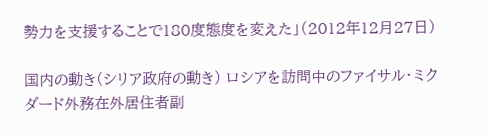勢力を支援することで180度態度を変えた」(2012年12月27日)

国内の動き(シリア政府の動き) ロシアを訪問中のファイサル・ミクダード外務在外居住者副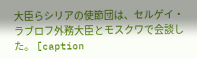大臣らシリアの使節団は、セルゲイ・ラブロフ外務大臣とモスクワで会談した。 [caption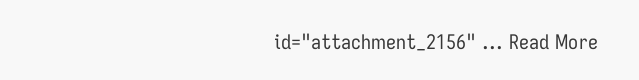id="attachment_2156" ... Read More